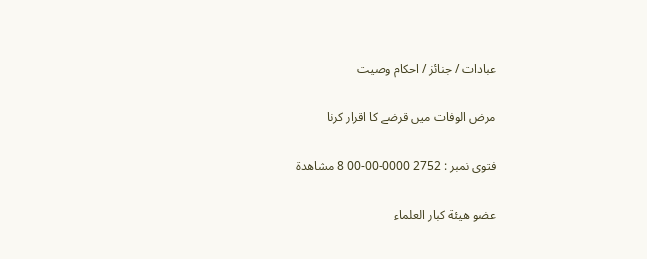عبادات / جنائز / احکام وصیت

مرض الوفات میں قرضے کا اقرار کرنا

فتوی نمبر : 2752 0000-00-00 8 مشاهدة

عضو هيئة كبار العلماء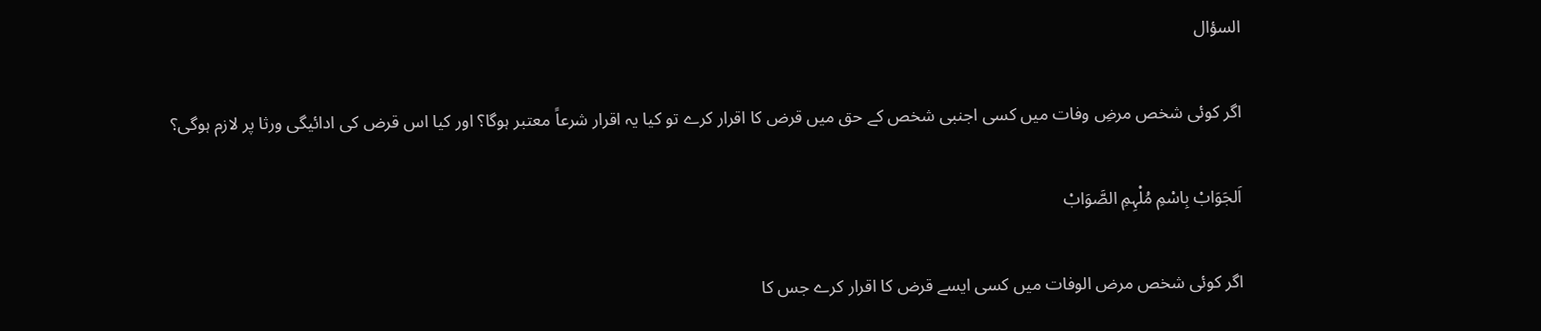السؤال

اگر کوئی شخص مرضِ وفات میں کسی اجنبی شخص کے حق میں قرض کا اقرار کرے تو کیا یہ اقرار شرعاً معتبر ہوگا؟ اور کیا اس قرض کی ادائیگی ورثا پر لازم ہوگی؟

اَلجَوَابْ بِاسْمِ مُلْہِمِ الصَّوَابْ

اگر کوئی شخص مرض الوفات میں کسی ایسے قرض کا اقرار کرے جس کا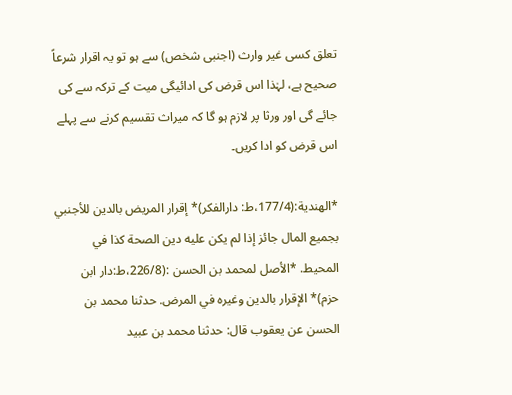تعلق کسی غیر وارث (اجنبی شخص) سے ہو تو یہ اقرار شرعاً صحیح ہے، لہٰذا اس قرض کی ادائیگی میت کے ترکہ سے کی جائے گی اور ورثا پر لازم ہو گا کہ میراث تقسیم کرنے سے پہلے اس قرض کو ادا کریں۔

*الهندية:(177/4،ط: دارالفكر)* إقرار المريض بالدين للأجنبي بجميع المال جائز إذا لم يكن عليه دين الصحة كذا في المحيط. *الأصل لمحمد بن الحسن :(226/8،ط:دار ابن حزم)* الإقرار بالدين وغيره في المرض. حدثنا محمد بن الحسن عن يعقوب قال: حدثنا محمد بن عبيد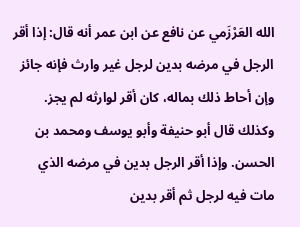الله العَرْزَمي عن نافع عن ابن عمر أنه قال: إذا أقر الرجل في مرضه بدين لرجل غير وارث فإنه جائز وإن أحاط ذلك بماله، كان أقر لوارثه لم يجز. وكذلك قال أبو حنيفة وأبو يوسف ومحمد بن الحسن. وإذا أقر الرجل بدين في مرضه الذي مات فيه لرجل ثم أقر بدين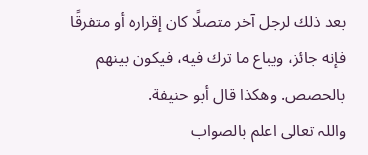بعد ذلك لرجل آخر متصلًا كان إقراره أو متفرقًا فإنه جائز، ويباع ما ترك فيه، فيكون بينهم بالحصص. وهكذا قال أبو حنيفة.
واللہ تعالی اعلم بالصواب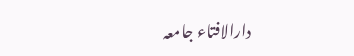دارالافتاء جامعہ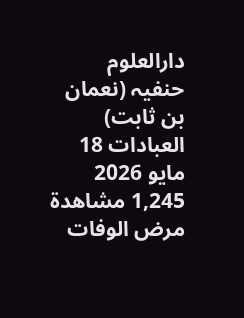دارالعلوم حنفیہ (نعمان بن ثابت)
العبادات 18 مايو 2026 1,245 مشاهدة
مرض الوفات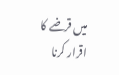میں قرضے کا اقرار کرنا